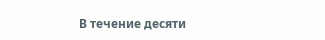В течение десяти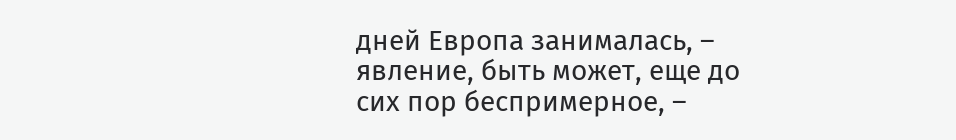дней Европа занималась, – явление, быть может, еще до сих пор беспримерное, –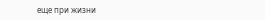еще при жизни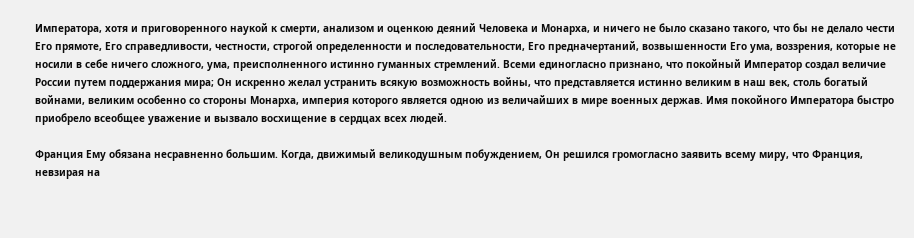Императора, хотя и приговоренного наукой к смерти, анализом и оценкою деяний Человека и Монарха, и ничего не было сказано такого, что бы не делало чести Его прямоте, Его справедливости, честности, строгой определенности и последовательности, Его предначертаний, возвышенности Его ума, воззрения, которые не носили в себе ничего сложного, ума, преисполненного истинно гуманных стремлений. Всеми единогласно признано, что покойный Император создал величие России путем поддержания мира; Он искренно желал устранить всякую возможность войны, что представляется истинно великим в наш век, столь богатый войнами, великим особенно со стороны Монарха, империя которого является одною из величайших в мире военных держав. Имя покойного Императора быстро приобрело всеобщее уважение и вызвало восхищение в сердцах всех людей.

Франция Ему обязана несравненно большим. Когда, движимый великодушным побуждением, Он решился громогласно заявить всему миру, что Франция, невзирая на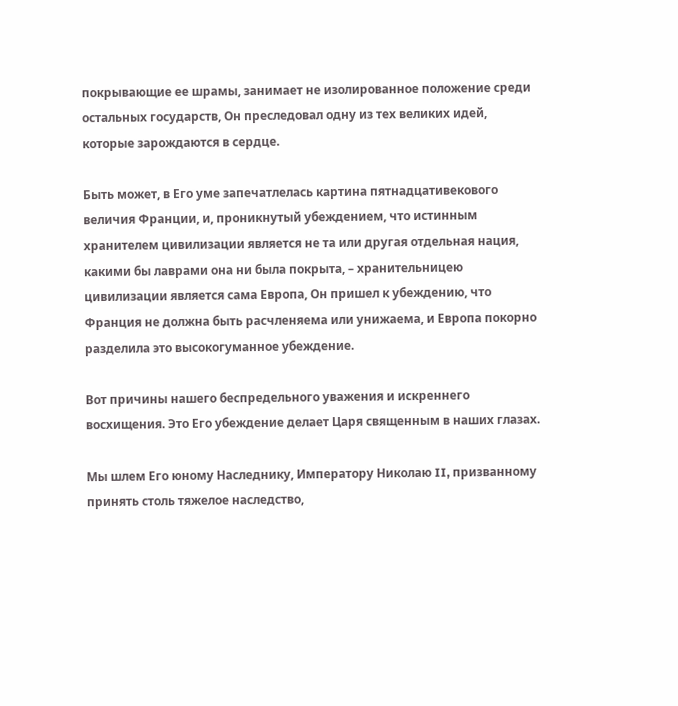покрывающие ее шрамы, занимает не изолированное положение среди остальных государств, Он преследовал одну из тех великих идей, которые зарождаются в сердце.

Быть может, в Его уме запечатлелась картина пятнадцативекового величия Франции, и, проникнутый убеждением, что истинным хранителем цивилизации является не та или другая отдельная нация, какими бы лаврами она ни была покрыта, – хранительницею цивилизации является сама Европа, Он пришел к убеждению, что Франция не должна быть расчленяема или унижаема, и Европа покорно разделила это высокогуманное убеждение.

Вот причины нашего беспредельного уважения и искреннего восхищения. Это Его убеждение делает Царя священным в наших глазах.

Мы шлем Его юному Наследнику, Императору Николаю II, призванному принять столь тяжелое наследство,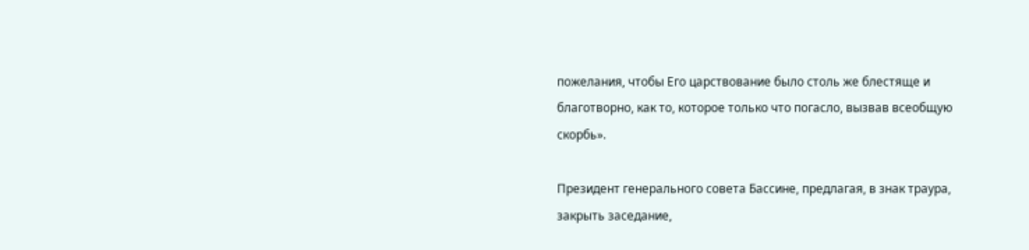пожелания, чтобы Его царствование было столь же блестяще и благотворно, как то, которое только что погасло, вызвав всеобщую скорбь».

Президент генерального совета Бассине, предлагая, в знак траура, закрыть заседание,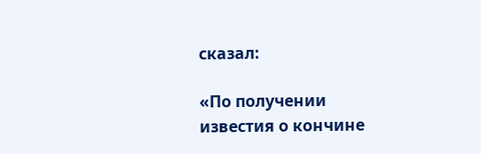сказал:

«По получении известия о кончине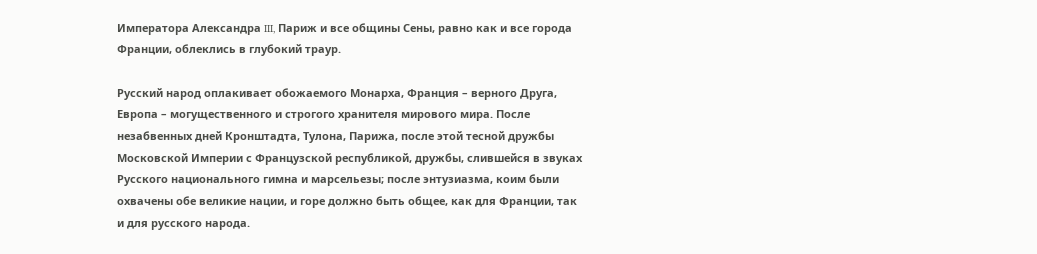Императора Александра III, Париж и все общины Сены, равно как и все города Франции, облеклись в глубокий траур.

Русский народ оплакивает обожаемого Монарха, Франция – верного Друга, Европа – могущественного и строгого хранителя мирового мира. После незабвенных дней Кронштадта, Тулона, Парижа, после этой тесной дружбы Московской Империи с Французской республикой, дружбы, слившейся в звуках Русского национального гимна и марсельезы; после энтузиазма, коим были охвачены обе великие нации, и горе должно быть общее, как для Франции, так и для русского народа.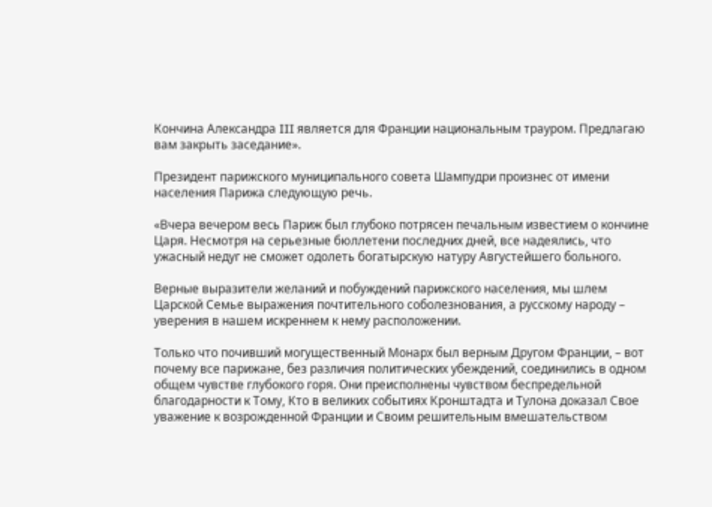Кончина Александра III является для Франции национальным трауром. Предлагаю вам закрыть заседание».

Президент парижского муниципального совета Шампудри произнес от имени населения Парижа следующую речь.

«Вчера вечером весь Париж был глубоко потрясен печальным известием о кончине Царя. Несмотря на серьезные бюллетени последних дней, все надеялись, что ужасный недуг не сможет одолеть богатырскую натуру Августейшего больного.

Верные выразители желаний и побуждений парижского населения, мы шлем Царской Семье выражения почтительного соболезнования, а русскому народу – уверения в нашем искреннем к нему расположении.

Только что почивший могущественный Монарх был верным Другом Франции, – вот почему все парижане, без различия политических убеждений, соединились в одном общем чувстве глубокого горя. Они преисполнены чувством беспредельной благодарности к Тому, Кто в великих событиях Кронштадта и Тулона доказал Свое уважение к возрожденной Франции и Своим решительным вмешательством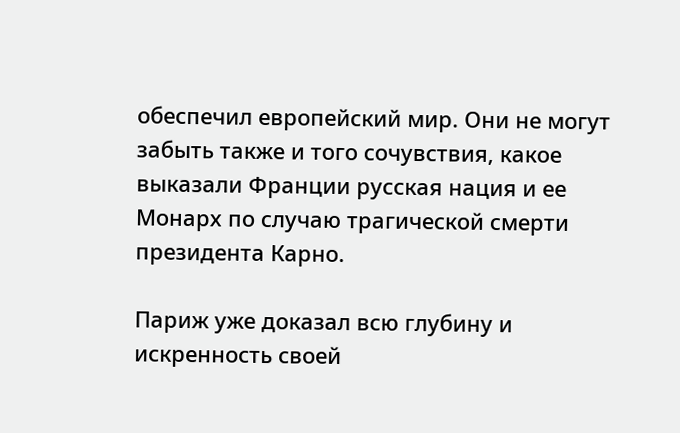обеспечил европейский мир. Они не могут забыть также и того сочувствия, какое выказали Франции русская нация и ее Монарх по случаю трагической смерти президента Карно.

Париж уже доказал всю глубину и искренность своей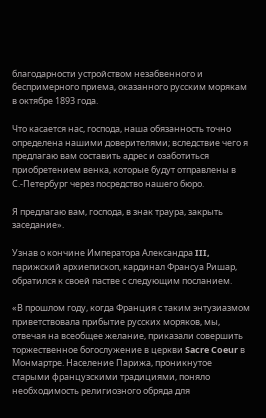благодарности устройством незабвенного и беспримерного приема, оказанного русским морякам в октябре 1893 года.

Что касается нас, господа, наша обязанность точно определена нашими доверителями; вследствие чего я предлагаю вам составить адрес и озаботиться приобретением венка, которые будут отправлены в С.-Петербург через посредство нашего бюро.

Я предлагаю вам, господа, в знак траура, закрыть заседание».

Узнав о кончине Императора Александра III, парижский архиепископ, кардинал Франсуа Ришар, обратился к своей пастве с следующим посланием.

«В прошлом году, когда Франция с таким энтузиазмом приветствовала прибытие русских моряков, мы, отвечая на всеобщее желание, приказали совершить торжественное богослужение в церкви Sacre Coeur в Монмартре. Население Парижа, проникнутое старыми французскими традициями, поняло необходимость религиозного обряда для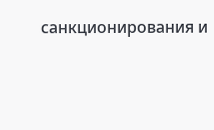санкционирования и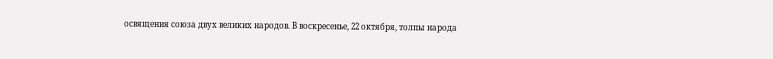освящения союза двух великих народов. В воскресенье, 22 октября, толпы народа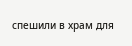спешили в храм для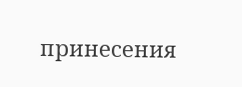принесения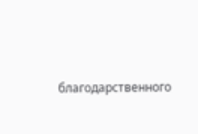благодарственного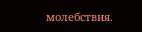молебствия.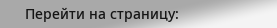Перейти на страницу: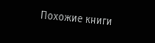Похожие книги